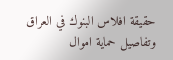حقيقة افلاس البنوك في العراق وتفاصيل حماية اموال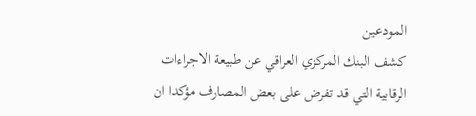المودعين
كشف البنك المركزي العراقي عن طبيعة الاجراءات الرقابية التي قد تفرض على بعض المصارف مؤكدا ان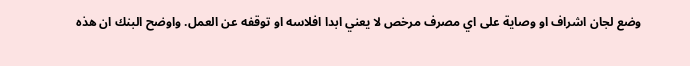وضع لجان اشراف او وصاية على اي مصرف مرخص لا يعني ابدا افلاسه او توقفه عن العمل. واوضح البنك ان هذه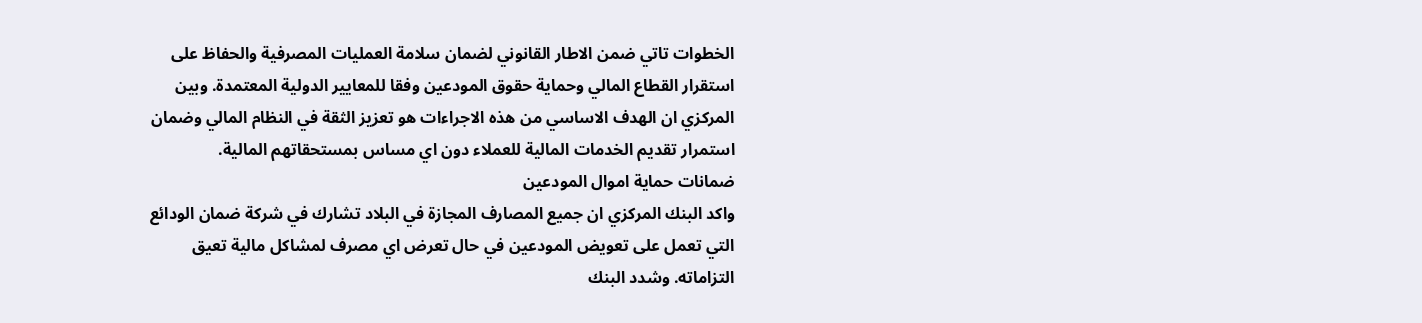الخطوات تاتي ضمن الاطار القانوني لضمان سلامة العمليات المصرفية والحفاظ على استقرار القطاع المالي وحماية حقوق المودعين وفقا للمعايير الدولية المعتمدة. وبين المركزي ان الهدف الاساسي من هذه الاجراءات هو تعزيز الثقة في النظام المالي وضمان استمرار تقديم الخدمات المالية للعملاء دون اي مساس بمستحقاتهم المالية.
ضمانات حماية اموال المودعين
واكد البنك المركزي ان جميع المصارف المجازة في البلاد تشارك في شركة ضمان الودائع التي تعمل على تعويض المودعين في حال تعرض اي مصرف لمشاكل مالية تعيق التزاماته. وشدد البنك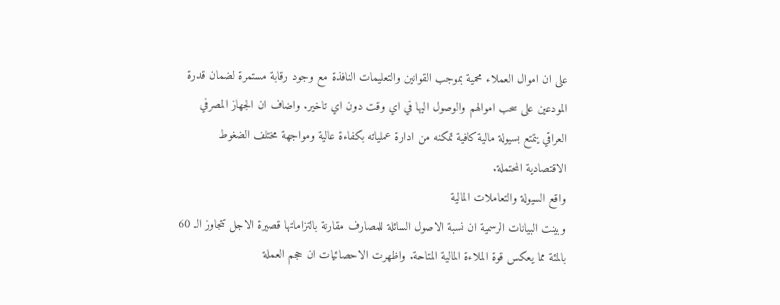على ان اموال العملاء محمية بموجب القوانين والتعليمات النافذة مع وجود رقابة مستمرة لضمان قدرة المودعين على سحب اموالهم والوصول اليها في اي وقت دون اي تاخير. واضاف ان الجهاز المصرفي العراقي يتمتع بسيولة مالية كافية تمكنه من ادارة عملياته بكفاءة عالية ومواجهة مختلف الضغوط الاقتصادية المحتملة.
واقع السيولة والتعاملات المالية
وبينت البيانات الرسمية ان نسبة الاصول السائلة للمصارف مقارنة بالتزاماتها قصيرة الاجل تتجاوز الـ 60 بالمئة مما يعكس قوة الملاءة المالية المتاحة. واظهرت الاحصائيات ان حجم العملة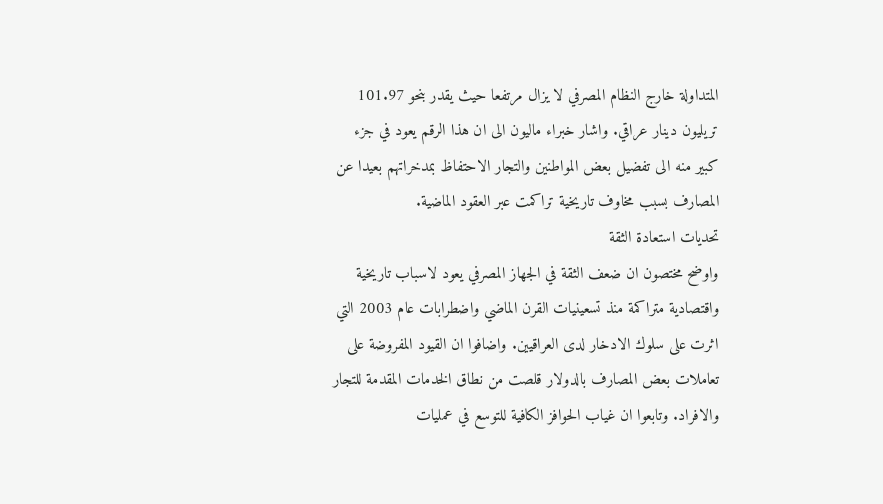المتداولة خارج النظام المصرفي لا يزال مرتفعا حيث يقدر بنحو 101.97 تريليون دينار عراقي. واشار خبراء ماليون الى ان هذا الرقم يعود في جزء كبير منه الى تفضيل بعض المواطنين والتجار الاحتفاظ بمدخراتهم بعيدا عن المصارف بسبب مخاوف تاريخية تراكمت عبر العقود الماضية.
تحديات استعادة الثقة
واوضح مختصون ان ضعف الثقة في الجهاز المصرفي يعود لاسباب تاريخية واقتصادية متراكمة منذ تسعينيات القرن الماضي واضطرابات عام 2003 التي اثرت على سلوك الادخار لدى العراقيين. واضافوا ان القيود المفروضة على تعاملات بعض المصارف بالدولار قلصت من نطاق الخدمات المقدمة للتجار والافراد. وتابعوا ان غياب الحوافز الكافية للتوسع في عمليات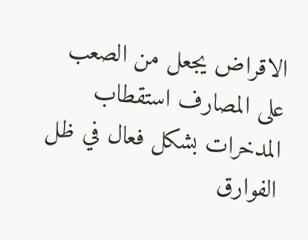الاقراض يجعل من الصعب على المصارف استقطاب المدخرات بشكل فعال في ظل الفوارق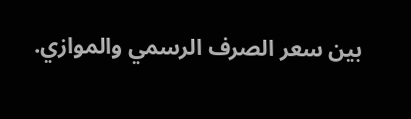بين سعر الصرف الرسمي والموازي.